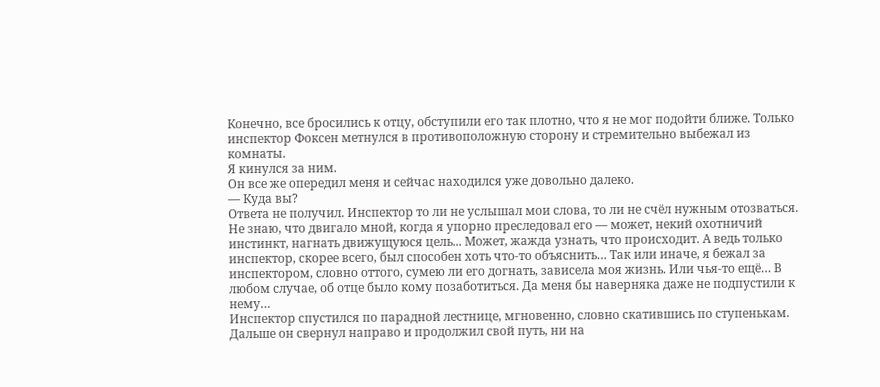Конечно, все бросились к отцу, обступили его так плотно, что я не мог подойти ближе. Только инспектор Фоксен метнулся в противоположную сторону и стремительно выбежал из комнаты.
Я кинулся за ним.
Он все же опередил меня и сейчас находился уже довольно далеко.
— Куда вы?
Ответа не получил. Инспектор то ли не услышал мои слова, то ли не счёл нужным отозваться. Не знаю, что двигало мной, когда я упорно преследовал его — может, некий охотничий инстинкт, нагнать движущуюся цель... Может, жажда узнать, что происходит. А ведь только инспектор, скорее всего, был способен хоть что-то объяснить… Так или иначе, я бежал за инспектором, словно оттого, сумею ли его догнать, зависела моя жизнь. Или чья-то ещё… В любом случае, об отце было кому позаботиться. Да меня бы наверняка даже не подпустили к нему…
Инспектор спустился по парадной лестнице, мгновенно, словно скатившись по ступенькам. Дальше он свернул направо и продолжил свой путь, ни на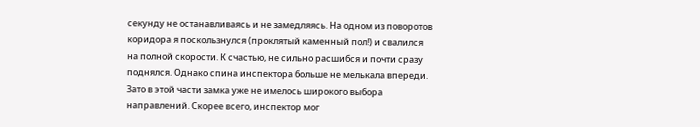секунду не останавливаясь и не замедляясь. На одном из поворотов коридора я поскользнулся (проклятый каменный пол!) и свалился на полной скорости. К счастью, не сильно расшибся и почти сразу поднялся. Однако спина инспектора больше не мелькала впереди. Зато в этой части замка уже не имелось широкого выбора направлений. Скорее всего, инспектор мог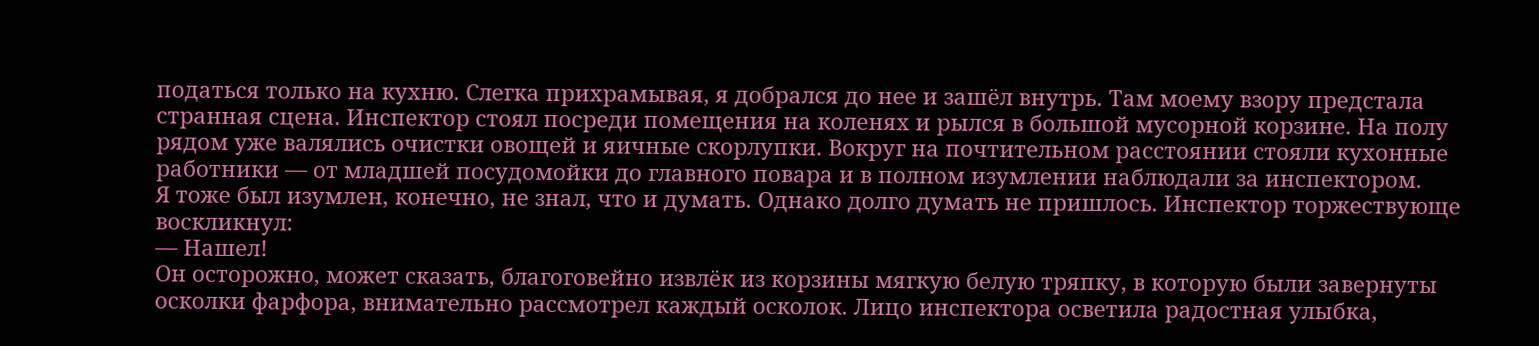податься только на кухню. Слегка прихрамывая, я добрался до нее и зашёл внутрь. Там моему взору предстала странная сцена. Инспектор стоял посреди помещения на коленях и рылся в большой мусорной корзине. На полу рядом уже валялись очистки овощей и яичные скорлупки. Вокруг на почтительном расстоянии стояли кухонные работники — от младшей посудомойки до главного повара и в полном изумлении наблюдали за инспектором.
Я тоже был изумлен, конечно, не знал, что и думать. Однако долго думать не пришлось. Инспектор торжествующе воскликнул:
— Нашел!
Он осторожно, может сказать, благоговейно извлёк из корзины мягкую белую тряпку, в которую были завернуты осколки фарфора, внимательно рассмотрел каждый осколок. Лицо инспектора осветила радостная улыбка,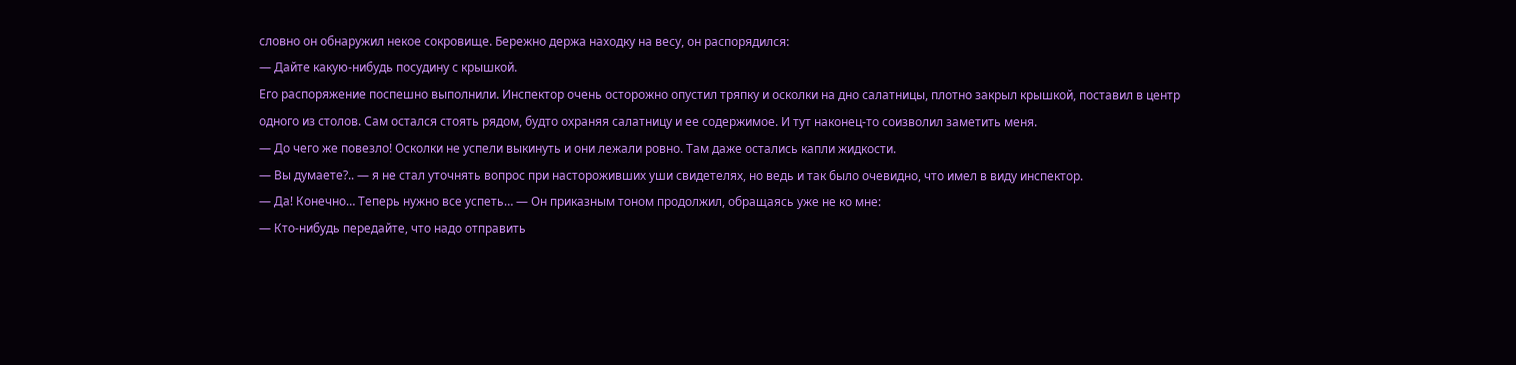словно он обнаружил некое сокровище. Бережно держа находку на весу, он распорядился:
— Дайте какую-нибудь посудину с крышкой.
Его распоряжение поспешно выполнили. Инспектор очень осторожно опустил тряпку и осколки на дно салатницы, плотно закрыл крышкой, поставил в центр одного из столов. Сам остался стоять рядом, будто охраняя салатницу и ее содержимое. И тут наконец-то соизволил заметить меня.
— До чего же повезло! Осколки не успели выкинуть и они лежали ровно. Там даже остались капли жидкости.
— Вы думаете?.. — я не стал уточнять вопрос при настороживших уши свидетелях, но ведь и так было очевидно, что имел в виду инспектор.
— Да! Конечно… Теперь нужно все успеть… — Он приказным тоном продолжил, обращаясь уже не ко мне:
— Кто-нибудь передайте, что надо отправить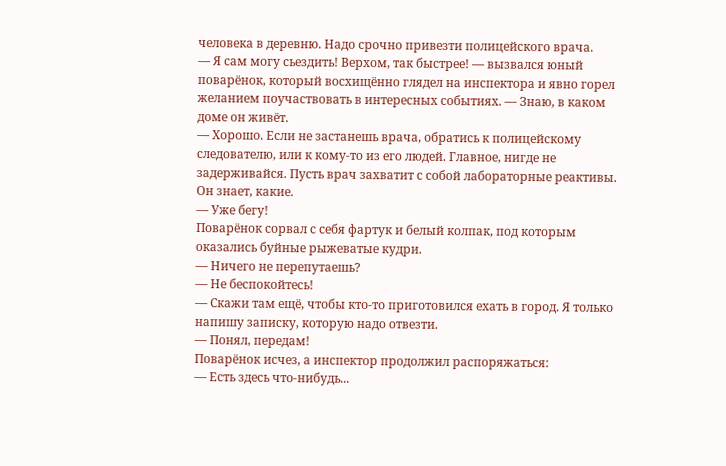человека в деревню. Надо срочно привезти полицейского врача.
— Я сам могу сьездить! Верхом, так быстрее! — вызвался юный поварёнок, который восхищённо глядел на инспектора и явно горел желанием поучаствовать в интересных событиях. — Знаю, в каком доме он живёт.
— Хорошо. Если не застанешь врача, обратись к полицейскому следователю, или к кому-то из его людей. Главное, нигде не задерживайся. Пусть врач захватит с собой лабораторные реактивы. Он знает, какие.
— Уже бегу!
Поварёнок сорвал с себя фартук и белый колпак, под которым оказались буйные рыжеватые кудри.
— Ничего не перепутаешь?
— Не беспокойтесь!
— Скажи там ещё, чтобы кто-то приготовился ехать в город. Я только напишу записку, которую надо отвезти.
— Понял, передам!
Поварёнок исчез, а инспектор продолжил распоряжаться:
— Есть здесь что-нибудь...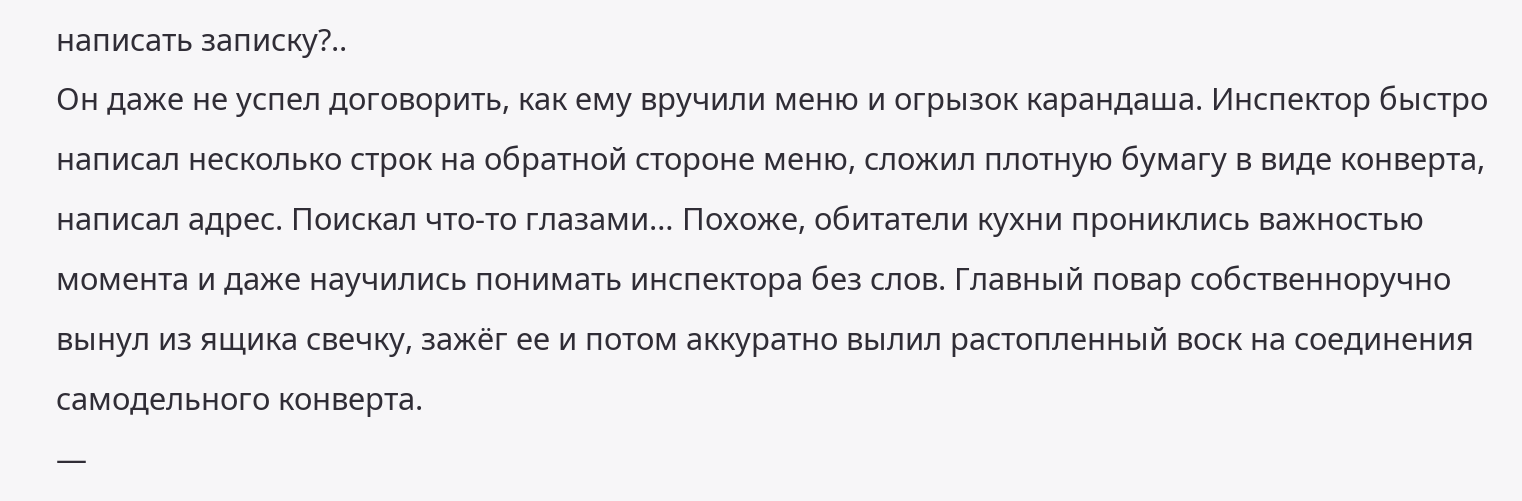написать записку?..
Он даже не успел договорить, как ему вручили меню и огрызок карандаша. Инспектор быстро написал несколько строк на обратной стороне меню, сложил плотную бумагу в виде конверта, написал адрес. Поискал что-то глазами… Похоже, обитатели кухни прониклись важностью момента и даже научились понимать инспектора без слов. Главный повар собственноручно вынул из ящика свечку, зажёг ее и потом аккуратно вылил растопленный воск на соединения самодельного конверта.
—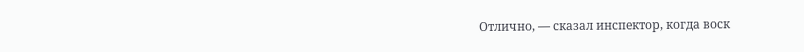Отлично, — сказал инспектор, когда воск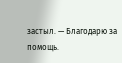застыл. — Благодарю за помощь.